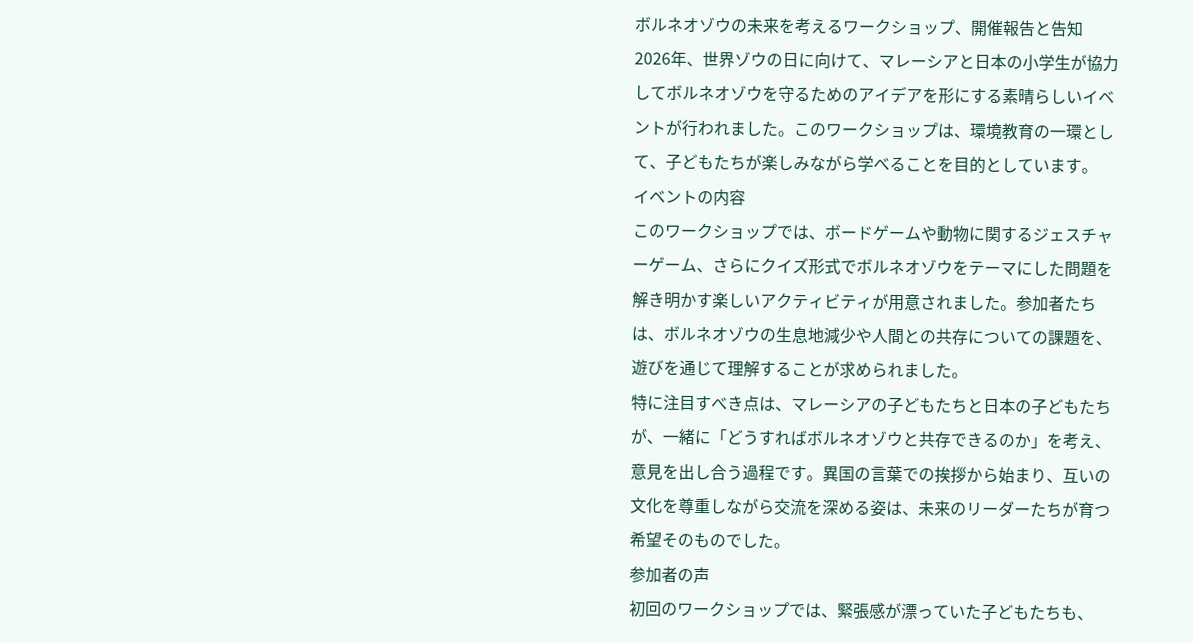ボルネオゾウの未来を考えるワークショップ、開催報告と告知
2026年、世界ゾウの日に向けて、マレーシアと日本の小学生が協力してボルネオゾウを守るためのアイデアを形にする素晴らしいイベントが行われました。このワークショップは、環境教育の一環として、子どもたちが楽しみながら学べることを目的としています。
イベントの内容
このワークショップでは、ボードゲームや動物に関するジェスチャーゲーム、さらにクイズ形式でボルネオゾウをテーマにした問題を解き明かす楽しいアクティビティが用意されました。参加者たちは、ボルネオゾウの生息地減少や人間との共存についての課題を、遊びを通じて理解することが求められました。
特に注目すべき点は、マレーシアの子どもたちと日本の子どもたちが、一緒に「どうすればボルネオゾウと共存できるのか」を考え、意見を出し合う過程です。異国の言葉での挨拶から始まり、互いの文化を尊重しながら交流を深める姿は、未来のリーダーたちが育つ希望そのものでした。
参加者の声
初回のワークショップでは、緊張感が漂っていた子どもたちも、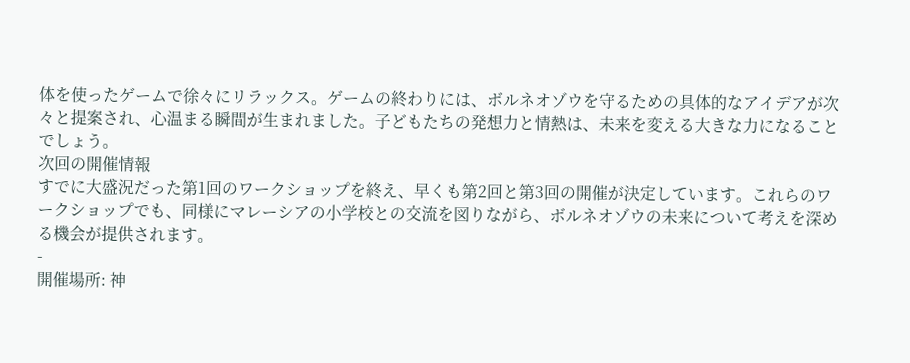体を使ったゲームで徐々にリラックス。ゲームの終わりには、ボルネオゾウを守るための具体的なアイデアが次々と提案され、心温まる瞬間が生まれました。子どもたちの発想力と情熱は、未来を変える大きな力になることでしょう。
次回の開催情報
すでに大盛況だった第1回のワークショップを終え、早くも第2回と第3回の開催が決定しています。これらのワークショップでも、同様にマレーシアの小学校との交流を図りながら、ボルネオゾウの未来について考えを深める機会が提供されます。
-
開催場所: 神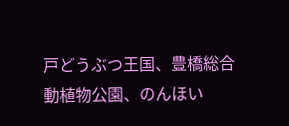戸どうぶつ王国、豊橋総合動植物公園、のんほい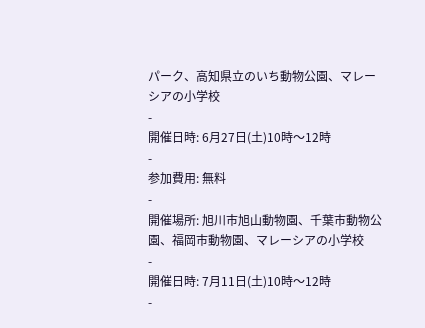パーク、高知県立のいち動物公園、マレーシアの小学校
-
開催日時: 6月27日(土)10時〜12時
-
参加費用: 無料
-
開催場所: 旭川市旭山動物園、千葉市動物公園、福岡市動物園、マレーシアの小学校
-
開催日時: 7月11日(土)10時〜12時
-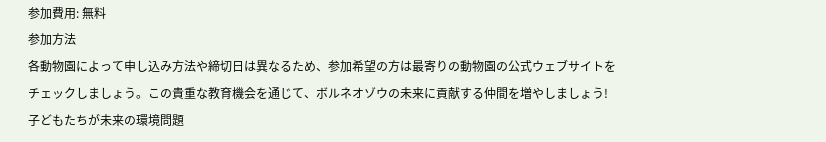参加費用: 無料
参加方法
各動物園によって申し込み方法や締切日は異なるため、参加希望の方は最寄りの動物園の公式ウェブサイトをチェックしましょう。この貴重な教育機会を通じて、ボルネオゾウの未来に貢献する仲間を増やしましょう!
子どもたちが未来の環境問題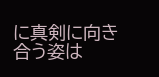に真剣に向き合う姿は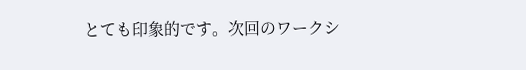とても印象的です。次回のワークシ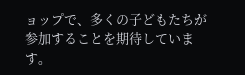ョップで、多くの子どもたちが参加することを期待しています。